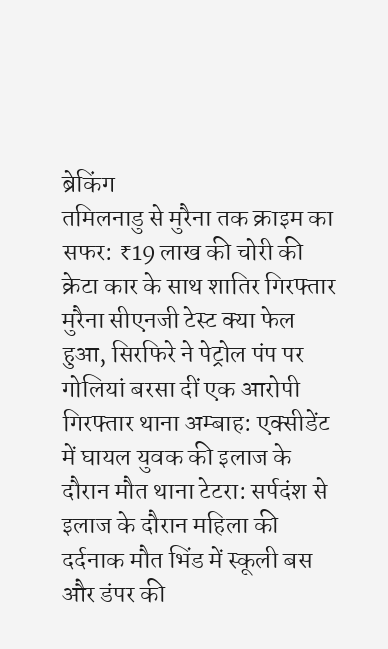ब्रेकिंग
तमिलनाडु से मुरैना तक क्राइम का सफर: ₹19 लाख की चोरी की क्रेटा कार के साथ शातिर गिरफ्तार मुरैना सीएनजी टेस्ट क्या फेल हुआ, सिरफिरे ने पेट्रोल पंप पर गोलियां बरसा दीं एक आरोपी गिरफ्तार थाना अम्बाह: एक्सीडेंट में घायल युवक की इलाज के दौरान मौत थाना टेटरा: सर्पदंश से इलाज के दौरान महिला की दर्दनाक मौत भिंड में स्कूली बस और डंपर की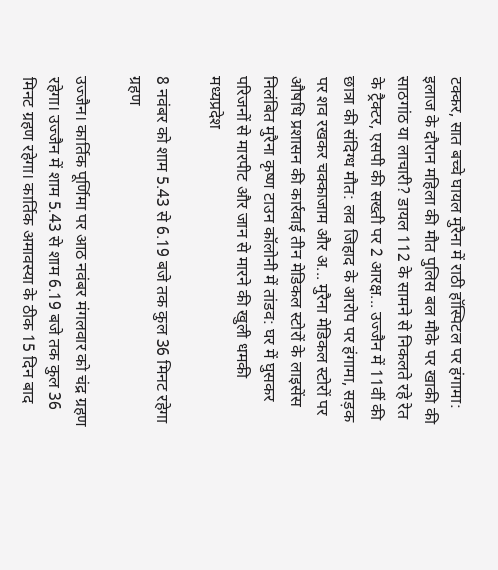टक्कर, सात बच्चे घायल मुरैना में राठी हॉस्पिटल पर हंगामा: इलाज के दौरान महिला की मौत पुलिस बल मौके पर खाकी की साठगांठ या लाचारी? डायल 112 के सामने से निकलते रहे रेत के ट्रैक्टर, एसपी की सख्ती पर 2 आरक्ष... उज्जैन में 11वीं की छात्रा की संदिग्ध मौत: लव जिहाद के आरोप पर हंगामा, सड़क पर शव रखकर चक्काजाम और अ... मुरैना मेडिकल स्टोरों पर औषधि प्रशासन की कार्रवाई तीन मेडिकल स्टोरों के लाइसेंस निलंबित मुरैना कृष्ण टाउन कॉलोनी में तांडव: घर में घुसकर परिजनों से मारपीट और जान से मारने की खुली धमकी
मध्यप्रदेश

8 नवंबर को शाम 5.43 से 6.19 बजे तक कुल 36 मिनट रहेगा ग्रहण

उज्जैन। कार्तिक पूर्णिमा पर आठ नवंबर मंगलवार को चंद्र ग्रहण रहेगा। उज्जैन में शाम 5.43 से शाम 6.19 बजे तक कुल 36 मिनट ग्रहण रहेगा। कार्तिक अमावस्या के ठीक 15 दिन बाद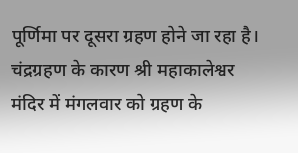पूर्णिमा पर दूसरा ग्रहण होने जा रहा है। चंद्रग्रहण के कारण श्री महाकालेश्वर मंदिर में मंगलवार को ग्रहण के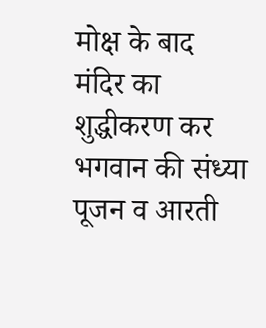मोक्ष के बाद मंदिर का शुद्धीकरण कर भगवान की संध्या पूजन व आरती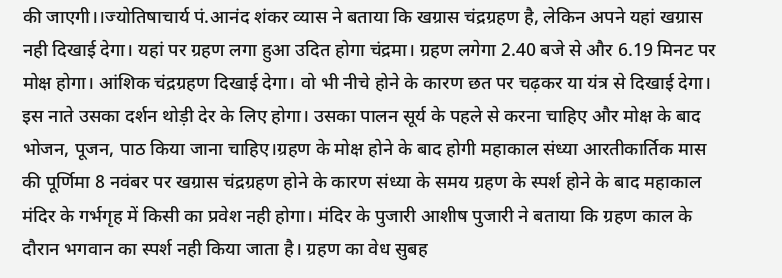की जाएगी।।ज्योतिषाचार्य पं.आनंद शंकर व्यास ने बताया कि खग्रास चंद्रग्रहण है, लेकिन अपने यहां खग्रास नही दिखाई देगा। यहां पर ग्रहण लगा हुआ उदित होगा चंद्रमा। ग्रहण लगेगा 2.40 बजे से और 6.19 मिनट पर मोक्ष होगा। आंशिक चंद्रग्रहण दिखाई देगा। वो भी नीचे होने के कारण छत पर चढ़कर या यंत्र से दिखाई देगा। इस नाते उसका दर्शन थोड़ी देर के लिए होगा। उसका पालन सूर्य के पहले से करना चाहिए और मोक्ष के बाद भोजन, पूजन, पाठ किया जाना चाहिए।ग्रहण के मोक्ष होने के बाद होगी महाकाल संध्या आरतीकार्तिक मास की पूर्णिमा 8 नवंबर पर खग्रास चंद्रग्रहण होने के कारण संध्या के समय ग्रहण के स्पर्श होने के बाद महाकाल मंदिर के गर्भगृह में किसी का प्रवेश नही होगा। मंदिर के पुजारी आशीष पुजारी ने बताया कि ग्रहण काल के दौरान भगवान का स्पर्श नही किया जाता है। ग्रहण का वेध सुबह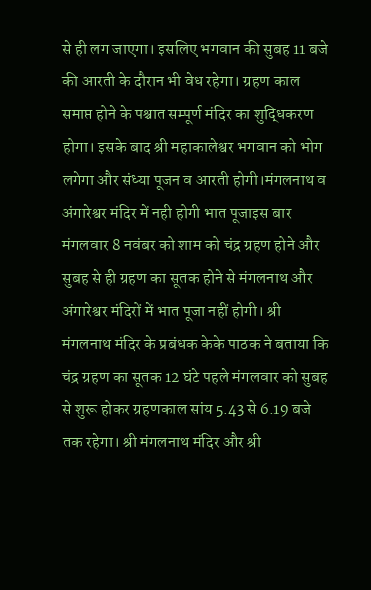से ही लग जाएगा। इसलिए भगवान की सुबह 11 बजे की आरती के दौरान भी वेध रहेगा। ग्रहण काल समाप्त होने के पश्चात सम्पूर्ण मंदिर का शुद्धिकरण होगा। इसके बाद श्री महाकालेश्वर भगवान को भोग लगेगा और संध्या पूजन व आरती होगी।मंगलनाथ व अंगारेश्वर मंदिर में नही होगी भात पूजाइस बार मंगलवार 8 नवंबर को शाम को चंद्र ग्रहण होने और सुबह से ही ग्रहण का सूतक होने से मंगलनाथ और अंगारेश्वर मंदिरों में भात पूजा नहीं होगी। श्री मंगलनाथ मंदिर के प्रबंधक केके पाठक ने बताया कि चंद्र ग्रहण का सूतक 12 घंटे पहले मंगलवार को सुबह से शुरू होकर ग्रहणकाल सांय 5.43 से 6.19 बजे तक रहेगा। श्री मंगलनाथ मंदिर और श्री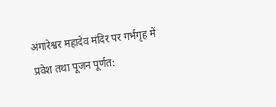अंगारेश्वर महादेव मंदिर पर गर्भगृह में प्रवेश तथा पूजन पूर्णत: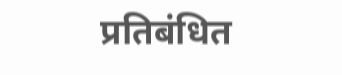प्रतिबंधित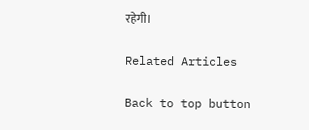रहेगी।

Related Articles

Back to top button